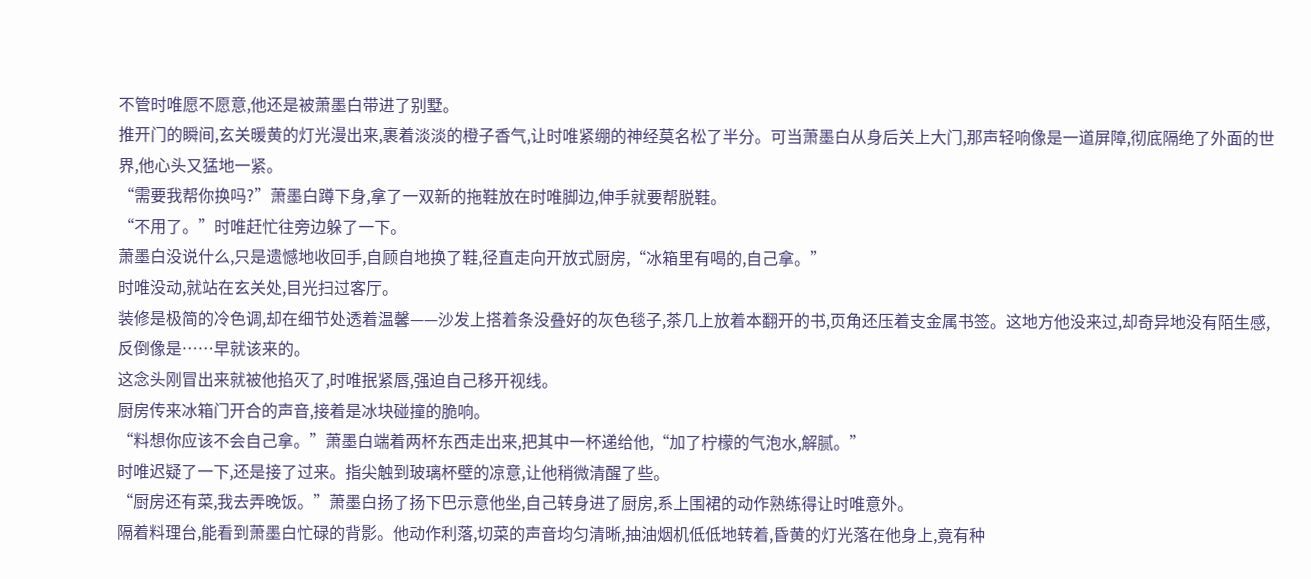不管时唯愿不愿意,他还是被萧墨白带进了别墅。
推开门的瞬间,玄关暖黄的灯光漫出来,裹着淡淡的橙子香气,让时唯紧绷的神经莫名松了半分。可当萧墨白从身后关上大门,那声轻响像是一道屏障,彻底隔绝了外面的世界,他心头又猛地一紧。
“需要我帮你换吗?”萧墨白蹲下身,拿了一双新的拖鞋放在时唯脚边,伸手就要帮脱鞋。
“不用了。”时唯赶忙往旁边躲了一下。
萧墨白没说什么,只是遗憾地收回手,自顾自地换了鞋,径直走向开放式厨房,“冰箱里有喝的,自己拿。”
时唯没动,就站在玄关处,目光扫过客厅。
装修是极简的冷色调,却在细节处透着温馨——沙发上搭着条没叠好的灰色毯子,茶几上放着本翻开的书,页角还压着支金属书签。这地方他没来过,却奇异地没有陌生感,反倒像是……早就该来的。
这念头刚冒出来就被他掐灭了,时唯抿紧唇,强迫自己移开视线。
厨房传来冰箱门开合的声音,接着是冰块碰撞的脆响。
“料想你应该不会自己拿。”萧墨白端着两杯东西走出来,把其中一杯递给他,“加了柠檬的气泡水,解腻。”
时唯迟疑了一下,还是接了过来。指尖触到玻璃杯壁的凉意,让他稍微清醒了些。
“厨房还有菜,我去弄晚饭。”萧墨白扬了扬下巴示意他坐,自己转身进了厨房,系上围裙的动作熟练得让时唯意外。
隔着料理台,能看到萧墨白忙碌的背影。他动作利落,切菜的声音均匀清晰,抽油烟机低低地转着,昏黄的灯光落在他身上,竟有种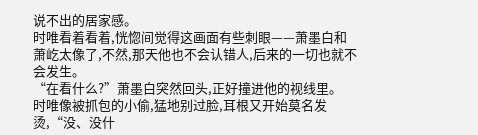说不出的居家感。
时唯看着看着,恍惚间觉得这画面有些刺眼——萧墨白和萧屹太像了,不然,那天他也不会认错人,后来的一切也就不会发生。
“在看什么?”萧墨白突然回头,正好撞进他的视线里。
时唯像被抓包的小偷,猛地别过脸,耳根又开始莫名发烫,“没、没什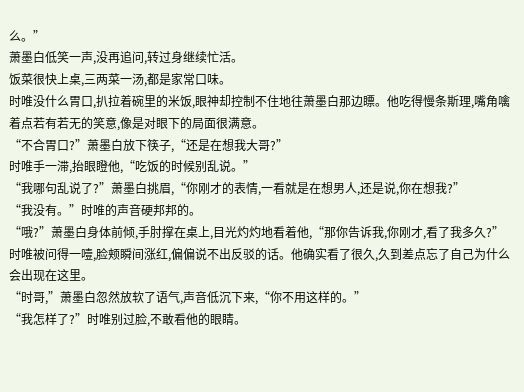么。”
萧墨白低笑一声,没再追问,转过身继续忙活。
饭菜很快上桌,三两菜一汤,都是家常口味。
时唯没什么胃口,扒拉着碗里的米饭,眼神却控制不住地往萧墨白那边瞟。他吃得慢条斯理,嘴角噙着点若有若无的笑意,像是对眼下的局面很满意。
“不合胃口?”萧墨白放下筷子,“还是在想我大哥?”
时唯手一滞,抬眼瞪他,“吃饭的时候别乱说。”
“我哪句乱说了?”萧墨白挑眉,“你刚才的表情,一看就是在想男人,还是说,你在想我?”
“我没有。”时唯的声音硬邦邦的。
“哦?”萧墨白身体前倾,手肘撑在桌上,目光灼灼地看着他,“那你告诉我,你刚才,看了我多久?”
时唯被问得一噎,脸颊瞬间涨红,偏偏说不出反驳的话。他确实看了很久,久到差点忘了自己为什么会出现在这里。
“时哥,”萧墨白忽然放软了语气,声音低沉下来,“你不用这样的。”
“我怎样了?”时唯别过脸,不敢看他的眼睛。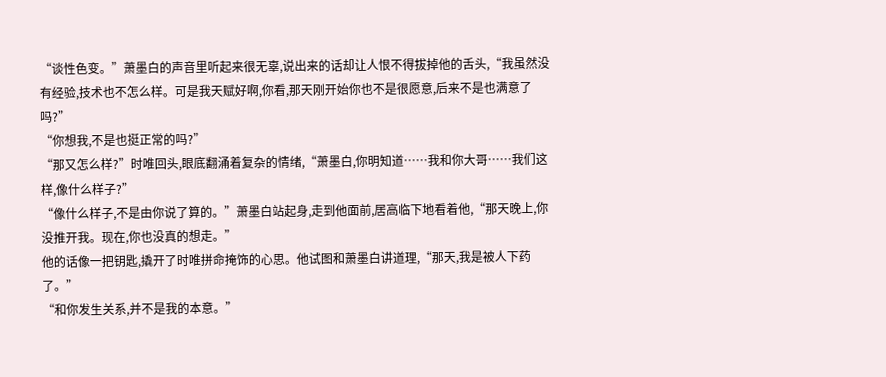“谈性色变。”萧墨白的声音里听起来很无辜,说出来的话却让人恨不得拔掉他的舌头,“我虽然没有经验,技术也不怎么样。可是我天赋好啊,你看,那天刚开始你也不是很愿意,后来不是也满意了吗?”
“你想我,不是也挺正常的吗?”
“那又怎么样?”时唯回头,眼底翻涌着复杂的情绪,“萧墨白,你明知道……我和你大哥……我们这样,像什么样子?”
“像什么样子,不是由你说了算的。”萧墨白站起身,走到他面前,居高临下地看着他,“那天晚上,你没推开我。现在,你也没真的想走。”
他的话像一把钥匙,撬开了时唯拼命掩饰的心思。他试图和萧墨白讲道理,“那天,我是被人下药了。”
“和你发生关系,并不是我的本意。”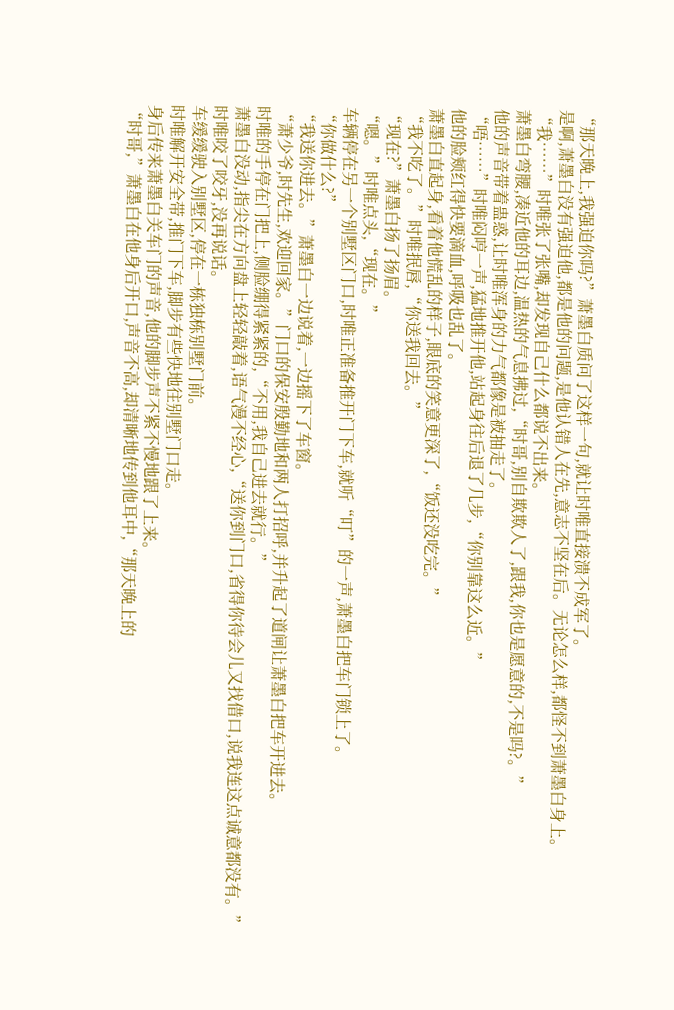“那天晚上,我强迫你吗?”萧墨白质问了这样一句,就让时唯直接溃不成军了。
是啊,萧墨白没有强迫他,都是他的问题,是他认错人在先,意志不坚在后。无论怎么样,都怪不到萧墨白身上。
“我……”时唯张了张嘴,却发现自己什么都说不出来。
萧墨白弯腰,凑近他的耳边,温热的气息拂过,“时哥,别自欺欺人了,跟我,你也是愿意的,不是吗?。”
他的声音带着蛊惑,让时唯浑身的力气都像是被抽走了。
“唔……”时唯闷哼一声,猛地推开他,站起身往后退了几步,“你别靠这么近。”
他的脸颊红得快要滴血,呼吸也乱了。
萧墨白直起身,看着他慌乱的样子,眼底的笑意更深了,“饭还没吃完。”
“我不吃了。”时唯抿唇,“你送我回去。”
“现在?”萧墨白扬了扬眉。
“嗯。”时唯点头,“现在。”
车辆停在另一个别墅区门口,时唯正准备推开门下车,就听“叮”的一声,萧墨白把车门锁上了。
“你做什么?”
“我送你进去。”萧墨白一边说着,一边摇下了车窗。
“萧少爷,时先生,欢迎回家。”门口的保安殷勤地和两人打招呼,并升起了道闸让萧墨白把车开进去。
时唯的手停在门把上,侧脸绷得紧紧的,“不用,我自己进去就行。”
萧墨白没动,指尖在方向盘上轻轻敲着,语气漫不经心,“送你到门口,省得你待会儿又找借口,说我连这点诚意都没有。”
时唯咬了咬牙,没再说话。
车缓缓驶入别墅区,停在一栋独栋别墅门前。
时唯解开安全带,推门下车,脚步有些快地往别墅门口走。
身后传来萧墨白关车门的声音,他的脚步声不紧不慢地跟了上来。
“时哥,”萧墨白在他身后开口,声音不高,却清晰地传到他耳中,“那天晚上的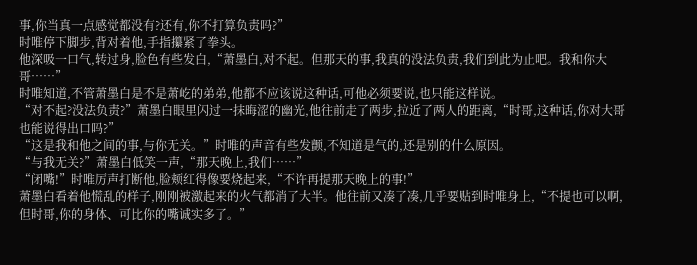事,你当真一点感觉都没有?还有,你不打算负责吗?”
时唯停下脚步,背对着他,手指攥紧了拳头。
他深吸一口气,转过身,脸色有些发白,“萧墨白,对不起。但那天的事,我真的没法负责,我们到此为止吧。我和你大哥……”
时唯知道,不管萧墨白是不是萧屹的弟弟,他都不应该说这种话,可他必须要说,也只能这样说。
“对不起?没法负责?”萧墨白眼里闪过一抹晦涩的幽光,他往前走了两步,拉近了两人的距离,“时哥,这种话,你对大哥也能说得出口吗?”
“这是我和他之间的事,与你无关。”时唯的声音有些发颤,不知道是气的,还是别的什么原因。
“与我无关?”萧墨白低笑一声,“那天晚上,我们……”
“闭嘴!”时唯厉声打断他,脸颊红得像要烧起来,“不许再提那天晚上的事!”
萧墨白看着他慌乱的样子,刚刚被激起来的火气都消了大半。他往前又凑了凑,几乎要贴到时唯身上,“不提也可以啊,但时哥,你的身体、可比你的嘴诚实多了。”